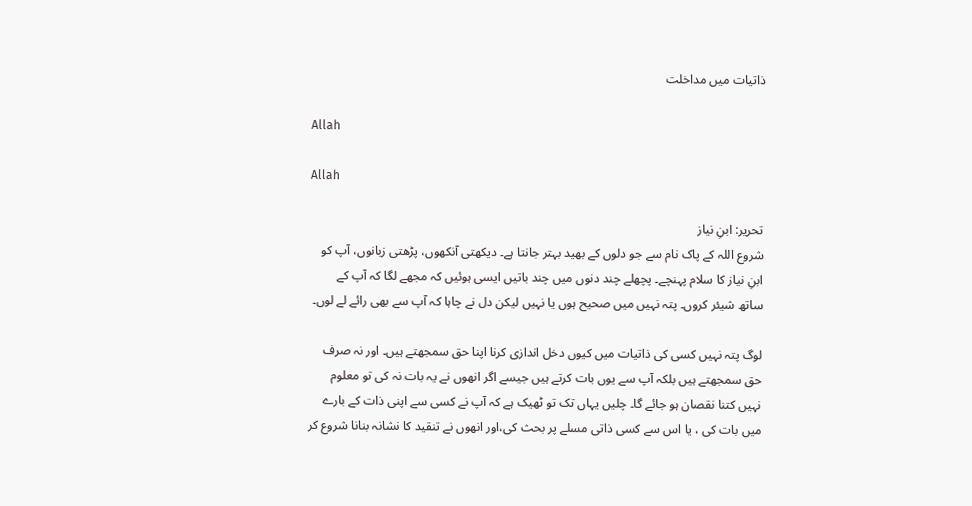ذاتیات میں مداخلت

Allah

Allah

تحریر: ابنِ نیاز
شروع اللہ کے پاک نام سے جو دلوں کے بھید بہتر جانتا ہے۔ دیکھتی آنکھوں، پڑھتی زبانوں، آپ کو ابنِ نیاز کا سلام پہنچے۔ پچھلے چند دنوں میں چند باتیں ایسی ہوئیں کہ مجھے لگا کہ آپ کے ساتھ شیئر کروں۔ پتہ نہیں میں صحیح ہوں یا نہیں لیکن دل نے چاہا کہ آپ سے بھی رائے لے لوں۔

لوگ پتہ نہیں کسی کی ذاتیات میں کیوں دخل اندازی کرنا اپنا حق سمجھتے ہیں۔ اور نہ صرف حق سمجھتے ہیں بلکہ آپ سے یوں بات کرتے ہیں جیسے اگر انھوں نے یہ بات نہ کی تو معلوم نہیں کتنا نقصان ہو جائے گا۔ چلیں یہاں تک تو ٹھیک ہے کہ آپ نے کسی سے اپنی ذات کے بارے میں بات کی ، یا اس سے کسی ذاتی مسلے پر بحث کی،اور انھوں نے تنقید کا نشانہ بنانا شروع کر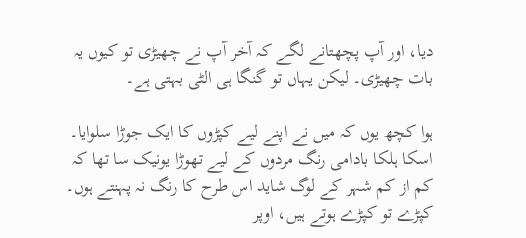دیا، اور آپ پچھتانے لگے کہ آخر آپ نے چھیڑی تو کیوں یہ بات چھیڑی۔ لیکن یہاں تو گنگا ہی الٹی بہتی ہے۔

ہوا کچھ یوں کہ میں نے اپنے لیے کپڑوں کا ایک جوڑا سلوایا۔ اسکا ہلکا بادامی رنگ مردوں کے لیے تھوڑا یونیک سا تھا کہ کم از کم شہر کے لوگ شاید اس طرح کا رنگ نہ پہنتے ہوں۔ کپڑے تو کپڑے ہوتے ہیں، اوپر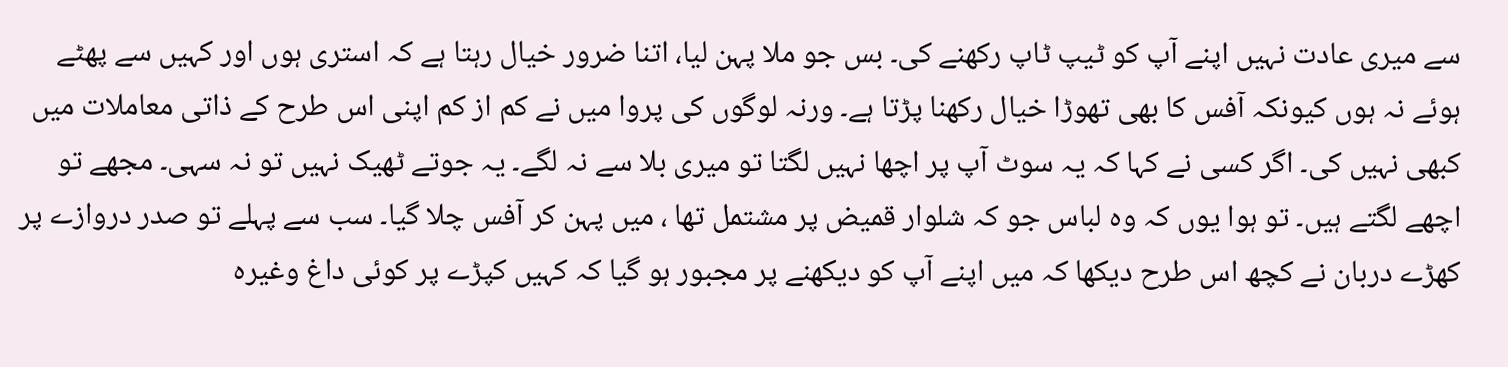سے میری عادت نہیں اپنے آپ کو ٹیپ ٹاپ رکھنے کی۔ بس جو ملا پہن لیا، اتنا ضرور خیال رہتا ہے کہ استری ہوں اور کہیں سے پھٹے ہوئے نہ ہوں کیونکہ آفس کا بھی تھوڑا خیال رکھنا پڑتا ہے۔ ورنہ لوگوں کی پروا میں نے کم از کم اپنی اس طرح کے ذاتی معاملات میں کبھی نہیں کی۔ اگر کسی نے کہا کہ یہ سوٹ آپ پر اچھا نہیں لگتا تو میری بلا سے نہ لگے۔ یہ جوتے ٹھیک نہیں تو نہ سہی۔ مجھے تو اچھے لگتے ہیں۔ تو ہوا یوں کہ وہ لباس جو کہ شلوار قمیض پر مشتمل تھا ، میں پہن کر آفس چلا گیا۔ سب سے پہلے تو صدر دروازے پر کھڑے دربان نے کچھ اس طرح دیکھا کہ میں اپنے آپ کو دیکھنے پر مجبور ہو گیا کہ کہیں کپڑے پر کوئی داغ وغیرہ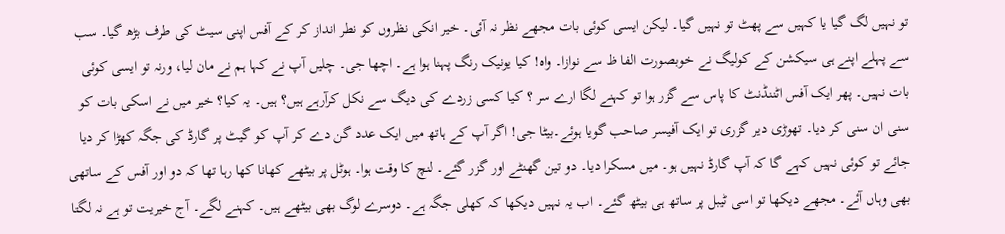تو نہیں لگ گیا یا کہیں سے پھٹ تو نہیں گیا۔ لیکن ایسی کوئی بات مجھے نظر نہ آئی۔ خیر انکی نظروں کو نطر انداز کر کے آفس اپنی سیٹ کی طرف بڑھ گیا۔ سب سے پہلے اپنے ہی سیکشن کے کولیگ نے خوبصورت الفا ظ سے نوازا۔ واہ! کیا یونیک رنگ پہنا ہوا ہے۔ اچھا جی۔ چلیں آپ نے کہا ہم نے مان لیا، ورنہ تو ایسی کوئی بات نہیں۔ پھر ایک آفس اٹننڈنٹ کا پاس سے گزر ہوا تو کہنے لگا ارے سر ؟ کیا کسی زردے کی دیگ سے نکل کرآرہے ہیں؟ ہیں۔ یہ کیا؟ خیر میں نے اسکی بات کو سنی ان سنی کر دیا۔ تھوڑی دیر گزری تو ایک آفیسر صاحب گویا ہوئے۔بیٹا جی! اگر آپ کے ہاتھ میں ایک عدد گن دے کر آپ کو گیٹ پر گارڈ کی جگہ کھڑا کر دیا جائے تو کوئی نہیں کہے گا کہ آپ گارڈ نہیں ہو۔ میں مسکرا دیا۔ دو تین گھنٹے اور گزر گئے۔ لنچ کا وقت ہوا۔ ہوٹل پر بیٹھے کھانا کھا رہا تھا کہ دو اور آفس کے ساتھی بھی وہاں آئے۔ مجھے دیکھا تو اسی ٹیبل پر ساتھ ہی بیٹھ گئے۔ اب یہ نہیں دیکھا کہ کھلی جگہ ہے۔ دوسرے لوگ بھی بیٹھے ہیں۔ کہنے لگے۔ آج خیریت تو ہے نہ لگتا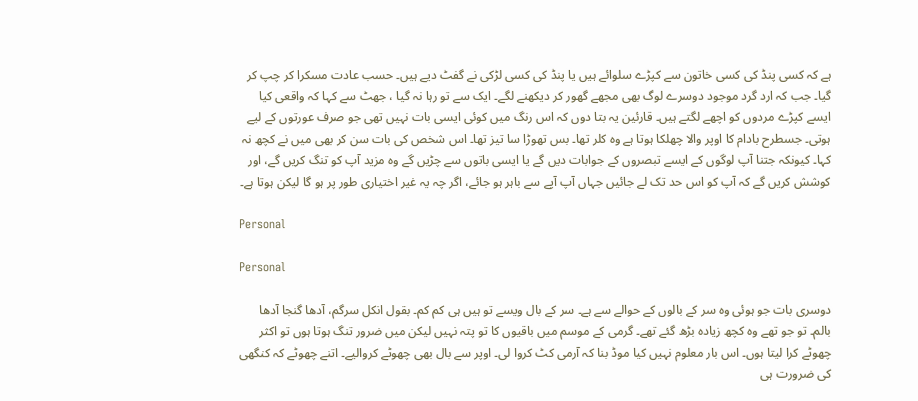ہے کہ کسی پنڈ کی کسی خاتون سے کپڑے سلوائے ہیں یا پنڈ کی کسی لڑکی نے گفٹ دیے ہیں۔ حسب عادت مسکرا کر چپ کر گیا۔ جب کہ ارد گرد موجود دوسرے لوگ بھی مجھے گھور کر دیکھنے لگے۔ ایک سے تو رہا نہ گیا ، جھٹ سے کہا کہ واقعی کیا ایسے کپڑے مردوں کو اچھے لگتے ہیں۔ قارئین یہ بتا دوں کہ اس رنگ میں کوئی ایسی بات نہیں تھی جو صرف عورتوں کے لیے ہوتی۔ جسطرح بادام کا اوپر والا چھلکا ہوتا ہے وہ کلر تھا۔ بس تھوڑا سا تیز تھا۔ اس شخص کی بات سن کر بھی میں نے کچھ نہ کہا۔ کیونکہ جتنا آپ لوگوں کے ایسے تبصروں کے جوابات دیں گے یا ایسی باتوں سے چڑیں گے وہ مزید آپ کو تنگ کریں گے، اور کوشش کریں گے کہ آپ کو اس حد تک لے جائیں جہاں آپ آپے سے باہر ہو جائے، اگر چہ یہ غیر اختیاری طور پر ہو گا لیکن ہوتا ہے۔

Personal

Personal

دوسری بات جو ہوئی وہ سر کے بالوں کے حوالے سے ہے۔ سر کے بال ویسے تو ہیں ہی کم کم۔ بقول انکل سرگم، آدھا گنجا آدھا بالم۔ تو جو تھے وہ کچھ زیادہ بڑھ گئے تھے۔ گرمی کے موسم میں باقیوں کا تو پتہ نہیں لیکن میں ضرور تنگ ہوتا ہوں تو اکثر چھوٹے کرا لیتا ہوں۔ اس بار معلوم نہیں کیا موڈ بنا کہ آرمی کٹ کروا لی۔ اوپر سے بال بھی چھوٹے کروالیے۔ اتنے چھوٹے کہ کنگھی کی ضرورت ہی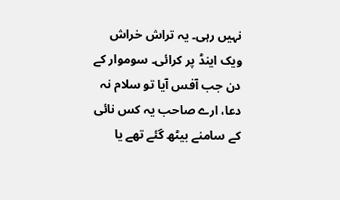نہیں رہی۔ یہ تراش خراش ویک اینڈ پر کرائی۔ سوموار کے دن جب آفس آیا تو سلام نہ دعا، ارے صاحب یہ کس نائی کے سامنے بیٹھ گئے تھے یا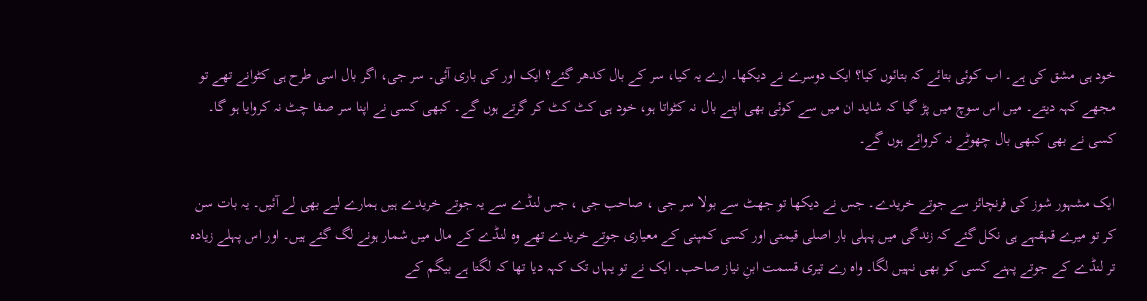خود ہی مشق کی ہے۔ اب کوئی بتائے کہ بتائوں کیا؟ ایک دوسرے نے دیکھا۔ ارے یہ کیا، سر کے بال کدھر گئے؟ ایک اور کی باری آئی۔ سر جی، اگر بال اسی طرح ہی کٹوانے تھے تو مجھے کہہ دیتے۔ میں اس سوچ میں پڑ گیا کہ شاید ان میں سے کوئی بھی اپنے بال نہ کٹواتا ہو، خود ہی کٹ کٹ کر گرتے ہوں گے۔ کبھی کسی نے اپنا سر صفا چٹ نہ کروایا ہو گا۔ کسی نے بھی کبھی بال چھوٹے نہ کروائے ہوں گے۔

ایک مشہور شوز کی فرنچائز سے جوتے خریدے۔ جس نے دیکھا تو جھٹ سے بولا سر جی ، صاحب جی ، جس لنڈے سے یہ جوتے خریدے ہیں ہمارے لیے بھی لے آئیں۔ یہ بات سن کر تو میرے قہقہے ہی نکل گئے کہ زندگی میں پہلی بار اصلی قیمتی اور کسی کمپنی کے معیاری جوتے خریدے تھے وہ لنڈے کے مال میں شمار ہونے لگ گئے ہیں۔ اور اس پہلے زیادہ تر لنڈے کے جوتے پہنے کسی کو بھی نہیں لگا۔ واہ رے تیری قسمت ابنِ نیاز صاحب۔ ایک نے تو یہاں تک کہہ دیا تھا کہ لگتا ہے بیگم کے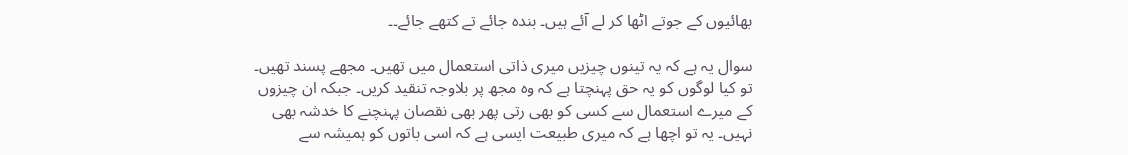بھائیوں کے جوتے اٹھا کر لے آئے ہیں۔ بندہ جائے تے کتھے جائے۔۔

سوال یہ ہے کہ یہ تینوں چیزیں میری ذاتی استعمال میں تھیں۔ مجھے پسند تھیں۔ تو کیا لوگوں کو یہ حق پہنچتا ہے کہ وہ مجھ پر بلاوجہ تنقید کریں۔ جبکہ ان چیزوں کے میرے استعمال سے کسی کو بھی رتی پھر بھی نقصان پہنچنے کا خدشہ بھی نہیں۔ یہ تو اچھا ہے کہ میری طبیعت ایسی ہے کہ اسی باتوں کو ہمیشہ سے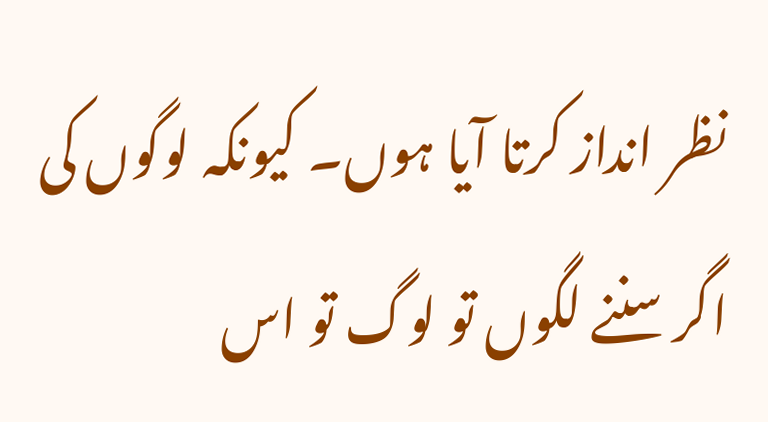نظر انداز کرتا آیا ہوں۔ کیونکہ لوگوں کی اگر سننے لگوں تو لوگ تو اس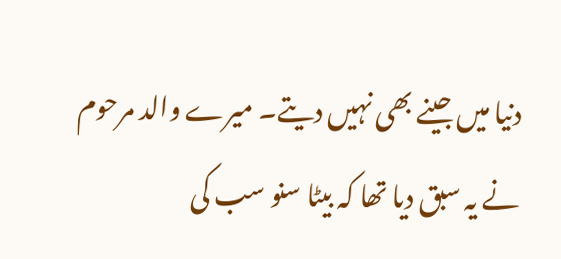دنیا میں جینے بھی نہیں دیتے۔ میرے والد مرحوم نے یہ سبق دیا تھا کہ بیٹا سنو سب کی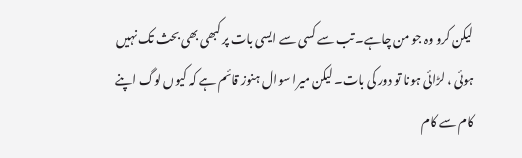لیکن کرو وہ جو من چاہے۔ تب سے کسی سے ایسی بات پر کبھی بھی بحث تک نہیں ہوئی ، لڑائی ہونا تو دور کی بات۔ لیکن میرا سوال ہنوز قائم ہے کہ کیوں لوگ اپنے کام سے کام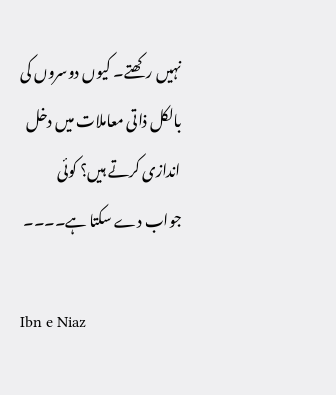نہیں رکھتے۔ کیوں دوسروں کی بالکل ذاتی معاملات میں دخل اندازی کرتے ہیں؟ کوئی جواب دے سکتا ہے۔۔۔۔

Ibn e Niaz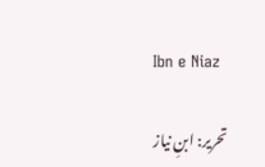Ibn e Niaz

تحریر: ابنِ نیاز